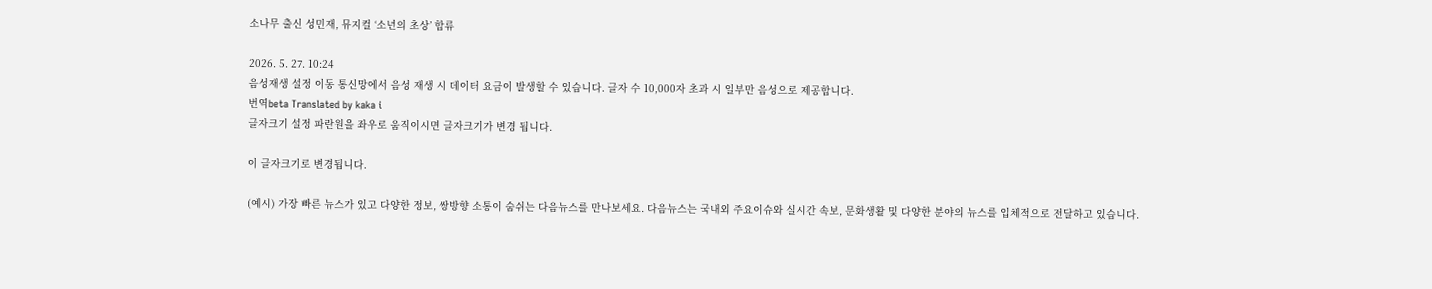소나무 출신 성민재, 뮤지컬 ‘소년의 초상’ 합류

2026. 5. 27. 10:24
음성재생 설정 이동 통신망에서 음성 재생 시 데이터 요금이 발생할 수 있습니다. 글자 수 10,000자 초과 시 일부만 음성으로 제공합니다.
번역beta Translated by kaka i
글자크기 설정 파란원을 좌우로 움직이시면 글자크기가 변경 됩니다.

이 글자크기로 변경됩니다.

(예시) 가장 빠른 뉴스가 있고 다양한 정보, 쌍방향 소통이 숨쉬는 다음뉴스를 만나보세요. 다음뉴스는 국내외 주요이슈와 실시간 속보, 문화생활 및 다양한 분야의 뉴스를 입체적으로 전달하고 있습니다.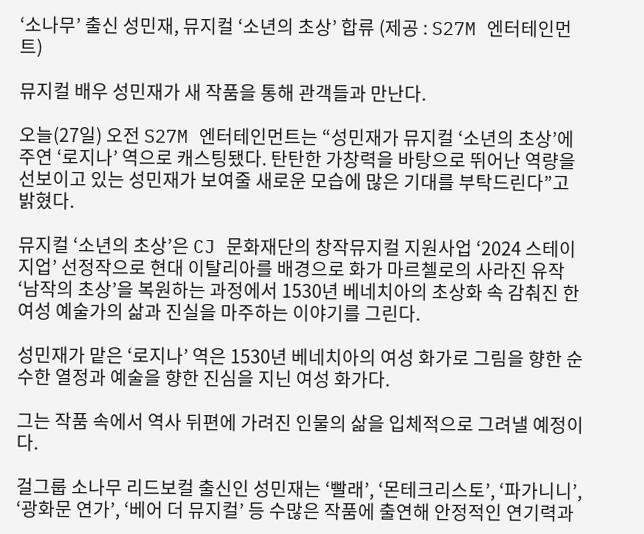‘소나무’ 출신 성민재, 뮤지컬 ‘소년의 초상’ 합류 (제공 : S27M 엔터테인먼트)

뮤지컬 배우 성민재가 새 작품을 통해 관객들과 만난다.

오늘(27일) 오전 S27M 엔터테인먼트는 “성민재가 뮤지컬 ‘소년의 초상’에 주연 ‘로지나’ 역으로 캐스팅됐다. 탄탄한 가창력을 바탕으로 뛰어난 역량을 선보이고 있는 성민재가 보여줄 새로운 모습에 많은 기대를 부탁드린다”고 밝혔다.

뮤지컬 ‘소년의 초상’은 CJ 문화재단의 창작뮤지컬 지원사업 ‘2024 스테이지업’ 선정작으로 현대 이탈리아를 배경으로 화가 마르첼로의 사라진 유작 ‘남작의 초상’을 복원하는 과정에서 1530년 베네치아의 초상화 속 감춰진 한 여성 예술가의 삶과 진실을 마주하는 이야기를 그린다.

성민재가 맡은 ‘로지나’ 역은 1530년 베네치아의 여성 화가로 그림을 향한 순수한 열정과 예술을 향한 진심을 지닌 여성 화가다.

그는 작품 속에서 역사 뒤편에 가려진 인물의 삶을 입체적으로 그려낼 예정이다.

걸그룹 소나무 리드보컬 출신인 성민재는 ‘빨래’, ‘몬테크리스토’, ‘파가니니’, ‘광화문 연가’, ‘베어 더 뮤지컬’ 등 수많은 작품에 출연해 안정적인 연기력과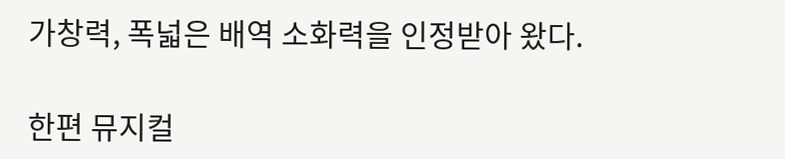가창력, 폭넓은 배역 소화력을 인정받아 왔다.

한편 뮤지컬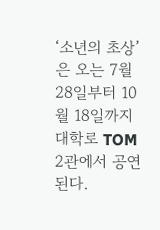‘소년의 초상’은 오는 7월 28일부터 10월 18일까지 대학로 TOM 2관에서 공연된다.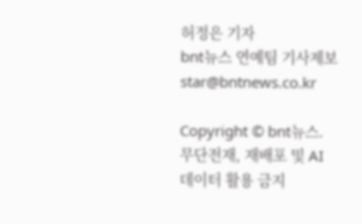허정은 기자
bnt뉴스 연예팀 기사제보 star@bntnews.co.kr

Copyright © bnt뉴스. 무단전재, 재배포 및 AI 데이터 활용 금지